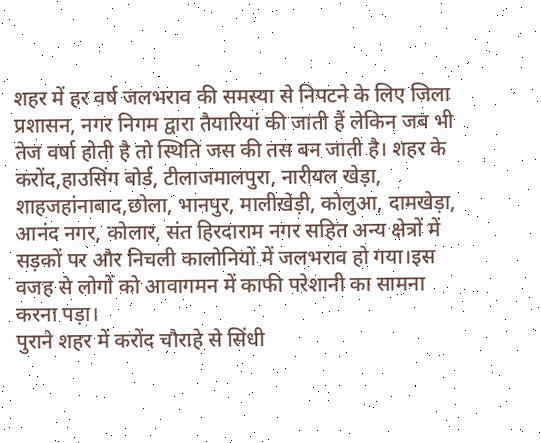शहर में हर वर्ष जलभराव की समस्या से निपटने के लिए जिला प्रशासन, नगर निगम द्वारा तैयारियां की जाती हैं लेकिन जब भी तेज वर्षा होती है तो स्थिति जस की तस बन जाती है। शहर के करोंद,हाउसिंग बोर्ड, टीलाजमालपुरा, नारीयल खेड़ा, शाहजहांनाबाद,छोला, भानपुर, मालीखेड़ी, कोलुआ, दामखेड़ा, आनंद नगर, कोलार, संत हिरदाराम नगर सहित अन्य क्षेत्रों में सड़कों पर और निचली कालोनियों में जलभराव हो गया।इस वजह से लोगों को आवागमन में काफी परेशानी का सामना करना पड़ा।
पुराने शहर में करोंद चौराहे से सिंधी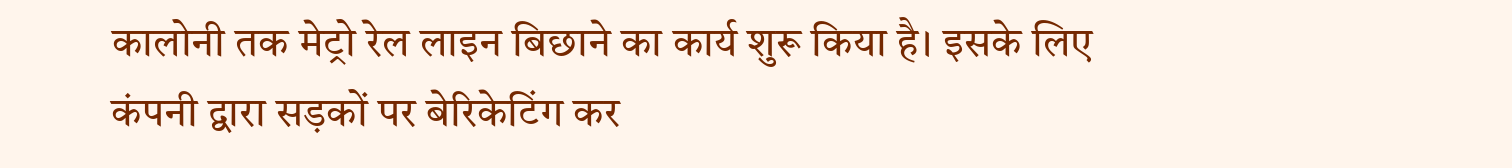कालोनी तक मेट्रो रेल लाइन बिछाने का कार्य शुरू किया है। इसके लिए कंपनी द्वारा सड़कों पर बेरिकेटिंग कर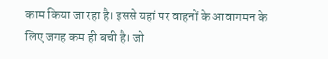काम किया जा रहा है। इससे यहां पर वाहनों के आवागमन के लिए जगह कम ही बची है। जो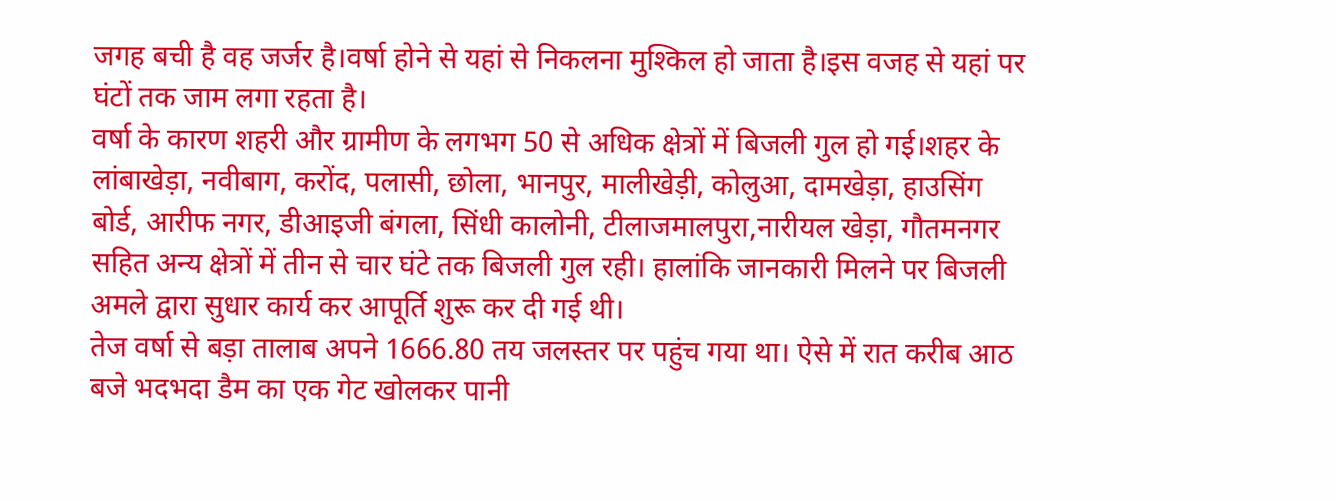जगह बची है वह जर्जर है।वर्षा होने से यहां से निकलना मुश्किल हो जाता है।इस वजह से यहां पर घंटों तक जाम लगा रहता है।
वर्षा के कारण शहरी और ग्रामीण के लगभग 50 से अधिक क्षेत्रों में बिजली गुल हो गई।शहर के लांबाखेड़ा, नवीबाग, करोंद, पलासी, छोला, भानपुर, मालीखेड़ी, कोलुआ, दामखेड़ा, हाउसिंग बोर्ड, आरीफ नगर, डीआइजी बंगला, सिंधी कालोनी, टीलाजमालपुरा,नारीयल खेड़ा, गौतमनगर सहित अन्य क्षेत्रों में तीन से चार घंटे तक बिजली गुल रही। हालांकि जानकारी मिलने पर बिजली अमले द्वारा सुधार कार्य कर आपूर्ति शुरू कर दी गई थी।
तेज वर्षा से बड़ा तालाब अपने 1666.80 तय जलस्तर पर पहुंच गया था। ऐसे में रात करीब आठ बजे भदभदा डैम का एक गेट खोलकर पानी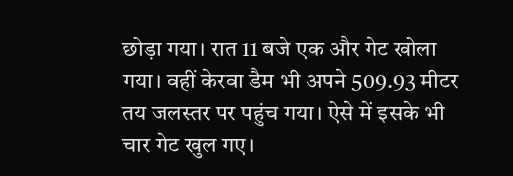छोड़ा गया। रात 11 बजे एक और गेट खोला गया। वहीं केरवा डैम भी अपने 509.93 मीटर तय जलस्तर पर पहुंच गया। ऐसे में इसके भी चार गेट खुल गए।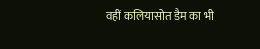वहीं कलियासोत डैम का भी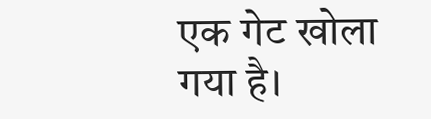एक गेट खोला गया है।